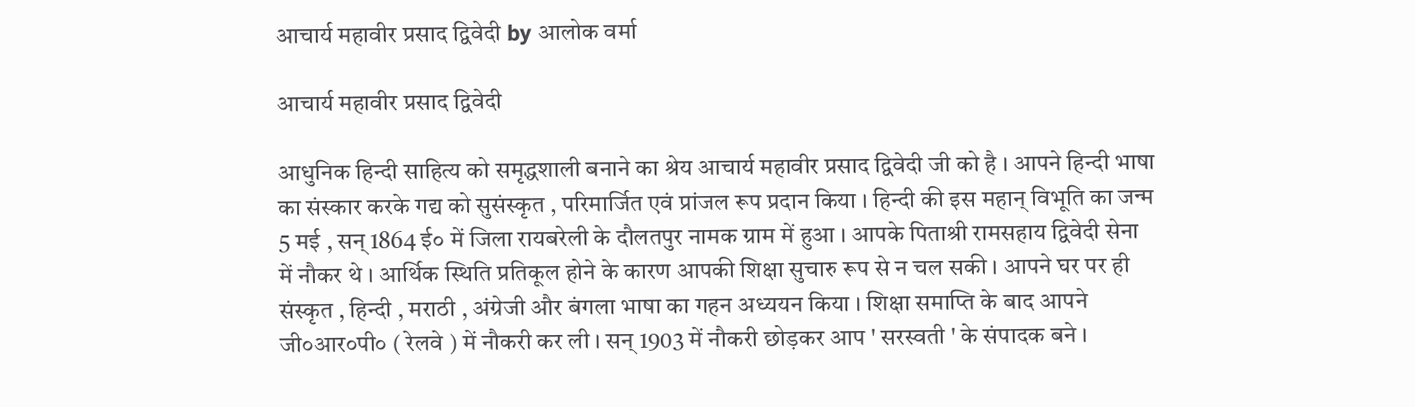आचार्य महावीर प्रसाद द्विवेदी by आलोक वर्मा

आचार्य महावीर प्रसाद द्विवेदी

आधुनिक हिन्दी साहित्य को समृद्धशाली बनाने का श्रेय आचार्य महावीर प्रसाद द्विवेदी जी को है । आपने हिन्दी भाषा का संस्कार करके गद्य को सुसंस्कृत , परिमार्जित एवं प्रांजल रूप प्रदान किया । हिन्दी की इस महान् विभूति का जन्म 5 मई , सन् 1864 ई० में जिला रायबरेली के दौलतपुर नामक ग्राम में हुआ । आपके पिताश्री रामसहाय द्विवेदी सेना में नौकर थे । आर्थिक स्थिति प्रतिकूल होने के कारण आपकी शिक्षा सुचारु रूप से न चल सकी । आपने घर पर ही संस्कृत , हिन्दी , मराठी , अंग्रेजी और बंगला भाषा का गहन अध्ययन किया । शिक्षा समाप्ति के बाद आपने जी०आर०पी० ( रेलवे ) में नौकरी कर ली । सन् 1903 में नौकरी छोड़कर आप ' सरस्वती ' के संपादक बने ।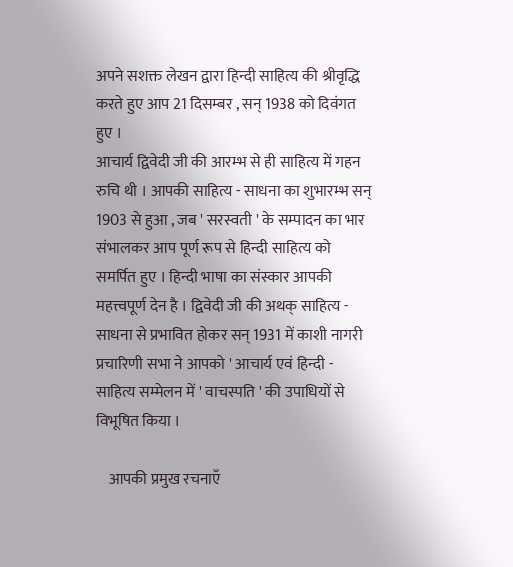अपने सशक्त लेखन द्वारा हिन्दी साहित्य की श्रीवृद्धि करते हुए आप 21 दिसम्बर , सन् 1938 को दिवंगत हुए ।
आचार्य द्विवेदी जी की आरम्भ से ही साहित्य में गहन रुचि थी । आपकी साहित्य - साधना का शुभारम्भ सन् 1903 से हुआ , जब ' सरस्वती ' के सम्पादन का भार संभालकर आप पूर्ण रूप से हिन्दी साहित्य को समर्पित हुए । हिन्दी भाषा का संस्कार आपकी महत्त्वपूर्ण देन है । द्विवेदी जी की अथक् साहित्य - साधना से प्रभावित होकर सन् 1931 में काशी नागरी प्रचारिणी सभा ने आपको ' आचार्य एवं हिन्दी - साहित्य सम्मेलन में ' वाचस्पति ' की उपाधियों से विभूषित किया ।

    आपकी प्रमुख रचनाएँ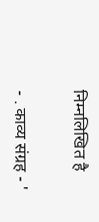निम्नलिखित है

- . काव्य संग्रह - '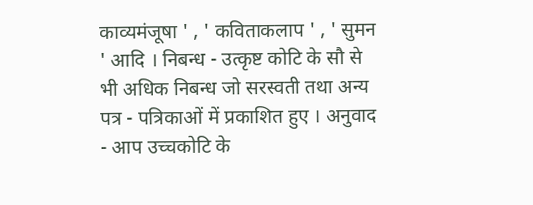काव्यमंजूषा ' , ' कविताकलाप ' , ' सुमन ' आदि । निबन्ध - उत्कृष्ट कोटि के सौ से भी अधिक निबन्ध जो सरस्वती तथा अन्य पत्र - पत्रिकाओं में प्रकाशित हुए । अनुवाद - आप उच्चकोटि के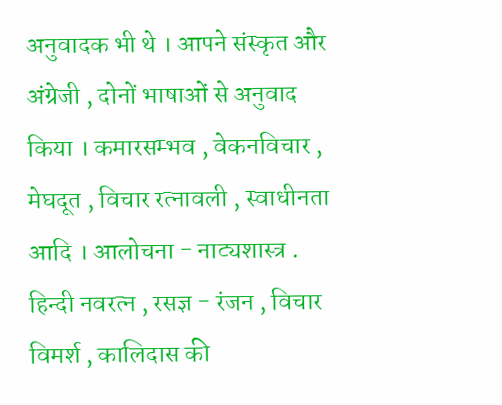अनुवादक भी थे । आपने संस्कृत और अंग्रेजी , दोनों भाषाओं से अनुवाद किया । कमारसम्भव , वेकनविचार , मेघदूत , विचार रत्नावली , स्वाधीनता आदि । आलोचना - नाट्यशास्त्र . हिन्दी नवरत्न , रसज्ञ - रंजन , विचार विमर्श , कालिदास की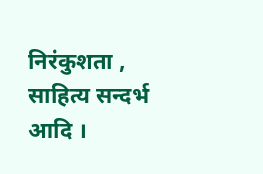निरंकुशता , साहित्य सन्दर्भ आदि ।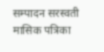सम्पादन सरस्वती मासिक पत्रिका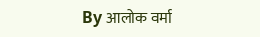By आलोक वर्मा